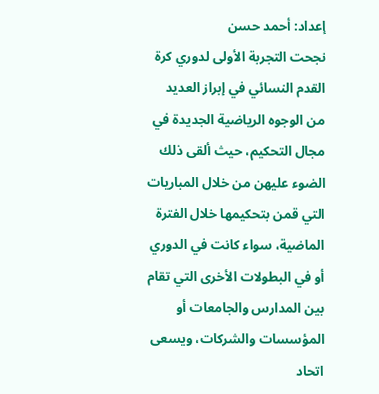إعداد: أحمد حسن
نجحت التجربة الأولى لدوري كرة القدم النسائي في إبراز العديد من الوجوه الرياضية الجديدة في مجال التحكيم، حيث ألقى ذلك الضوء عليهن من خلال المباريات التي قمن بتحكيمها خلال الفترة الماضية، سواء كانت في الدوري أو في البطولات الأخرى التي تقام بين المدارس والجامعات أو المؤسسات والشركات، ويسعى اتحاد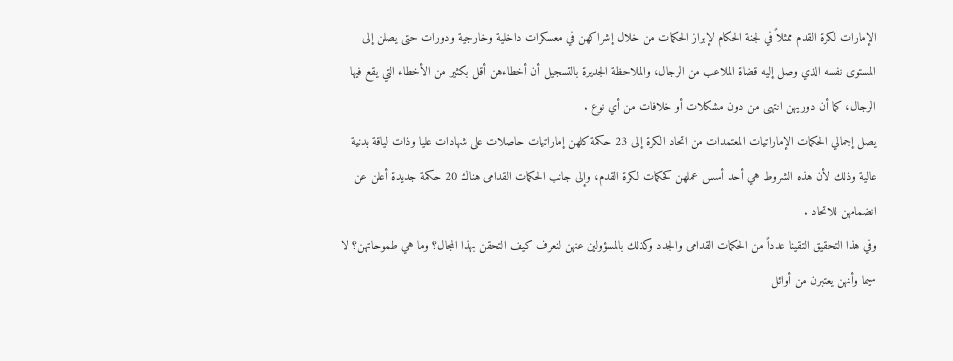الإمارات لكرة القدم ممثلاً في لجنة الحكام لإبراز الحكمات من خلال إشراكهن في معسكرات داخلية وخارجية ودورات حتى يصلن إلى المستوى نفسه الذي وصل إليه قضاة الملاعب من الرجال، والملاحظة الجديرة بالتسجيل أن أخطاءهن أقل بكثير من الأخطاء التي يقع فيها الرجال، كما أن دوريهن انتهى من دون مشكلات أو خلافات من أي نوع .
يصل إجمالي الحكمات الإماراتيات المعتمدات من اتحاد الكرة إلى 23 حكمة كلهن إماراتيات حاصلات على شهادات عليا وذات لياقة بدنية عالية وذلك لأن هذه الشروط هي أحد أسس عملهن كحكمات لكرة القدم، وإلى جانب الحكمات القدامى هناك 20 حكمة جديدة أعلن عن انضمامهن للاتحاد .
وفي هذا التحقيق التقينا عدداً من الحكمات القدامى والجدد وكذلك بالمسؤولين عنهن لنعرف كيف التحقن بهذا المجال؟ وما هي طموحاتهن؟ لا سيما وأنهن يعتبرن من أوائل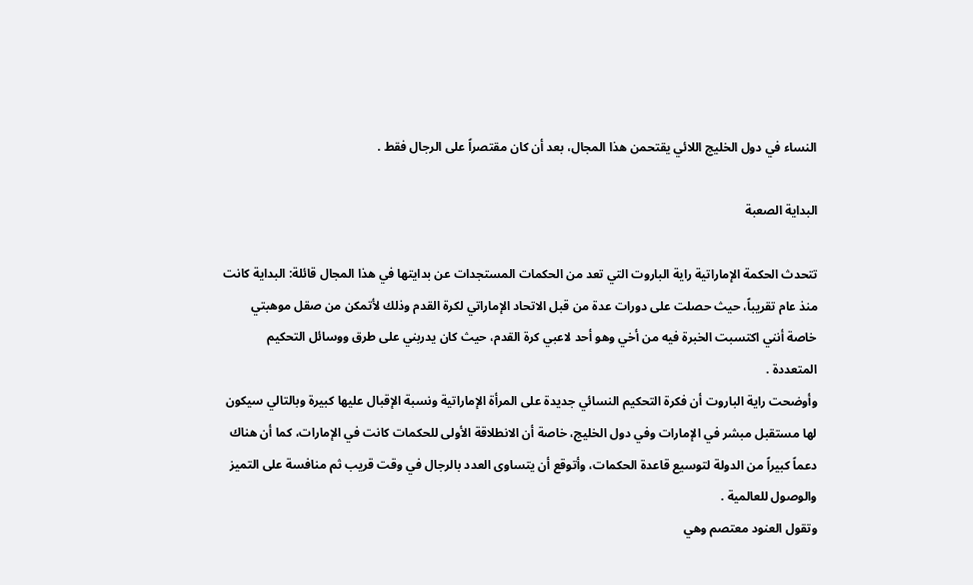النساء في دول الخليج اللائي يقتحمن هذا المجال، بعد أن كان مقتصراً على الرجال فقط .

البداية الصعبة

تتحدث الحكمة الإماراتية راية الباروت التي تعد من الحكمات المستجدات عن بدايتها في هذا المجال قائلة: البداية كانت منذ عام تقريباً، حيث حصلت على دورات عدة من قبل الاتحاد الإماراتي لكرة القدم وذلك لأتمكن من صقل موهبتي خاصة أنني اكتسبت الخبرة فيه من أخي وهو أحد لاعبي كرة القدم، حيث كان يدربني على طرق ووسائل التحكيم المتعددة .
وأوضحت راية الباروت أن فكرة التحكيم النسائي جديدة على المرأة الإماراتية ونسبة الإقبال عليها كبيرة وبالتالي سيكون لها مستقبل مبشر في الإمارات وفي دول الخليج، خاصة أن الانطلاقة الأولى للحكمات كانت في الإمارات، كما أن هناك دعماً كبيراً من الدولة لتوسيع قاعدة الحكمات، وأتوقع أن يتساوى العدد بالرجال في وقت قريب ثم منافسة على التميز والوصول للعالمية .
وتقول العنود معتصم وهي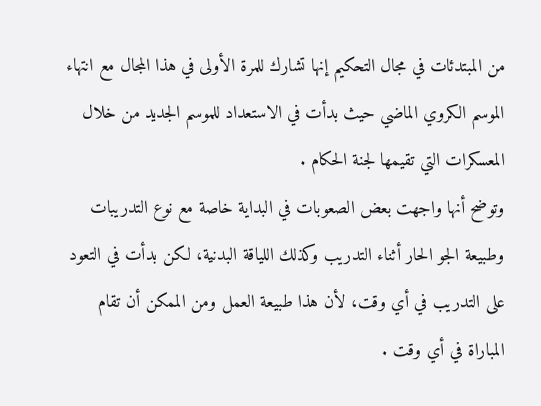من المبتدئات في مجال التحكيم إنها تشارك للمرة الأولى في هذا المجال مع انتهاء الموسم الكروي الماضي حيث بدأت في الاستعداد للموسم الجديد من خلال المعسكرات التي تقيمها لجنة الحكام .
وتوضح أنها واجهت بعض الصعوبات في البداية خاصة مع نوع التدريبات وطبيعة الجو الحار أثناء التدريب وكذلك اللياقة البدنية، لكن بدأت في التعود على التدريب في أي وقت، لأن هذا طبيعة العمل ومن الممكن أن تقام المباراة في أي وقت .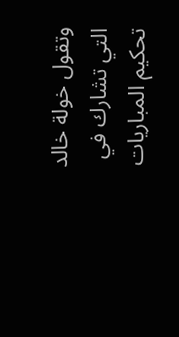وتقول خولة خالد التي تشارك في تحكيم المباريات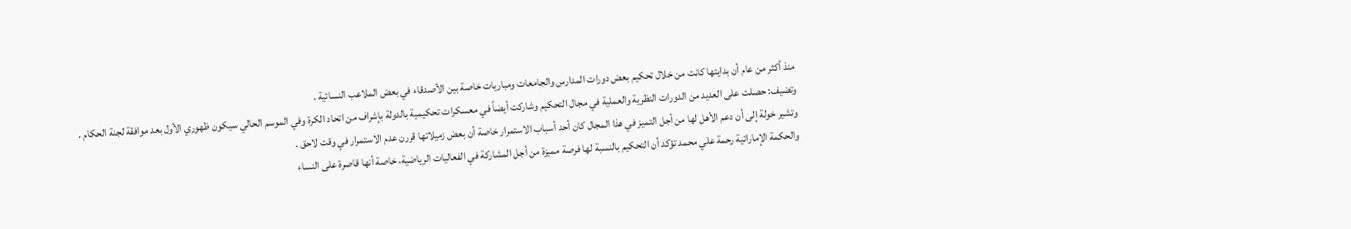منذ أكثر من عام أن بدايتها كانت من خلال تحكيم بعض دورات المدارس والجامعات ومباريات خاصة بين الأصدقاء في بعض الملاعب النسائية .
وتضيف: حصلت على العديد من الدورات النظرية والعملية في مجال التحكيم وشاركت أيضاً في معسكرات تحكيمية بالدولة بإشراف من اتحاد الكرة وفي الموسم الحالي سيكون ظهوري الأول بعد موافقة لجنة الحكام .
وتشير خولة إلى أن دعم الأهل لها من أجل التميز في هذا المجال كان أحد أسباب الاستمرار خاصة أن بعض زميلاتها قررن عدم الاستمرار في وقت لاحق .
والحكمة الإماراتية رحمة علي محمد تؤكد أن التحكيم بالنسبة لها فرصة مميزة من أجل المشاركة في الفعاليات الرياضية، خاصة أنها قاصرة على النساء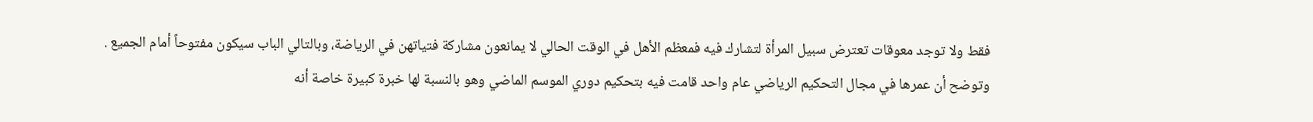فقط ولا توجد معوقات تعترض سبيل المرأة لتشارك فيه فمعظم الأهل في الوقت الحالي لا يمانعون مشاركة فتياتهن في الرياضة، وبالتالي الباب سيكون مفتوحاً أمام الجميع .
وتوضح أن عمرها في مجال التحكيم الرياضي عام واحد قامت فيه بتحكيم دوري الموسم الماضي وهو بالنسبة لها خبرة كبيرة خاصة أنه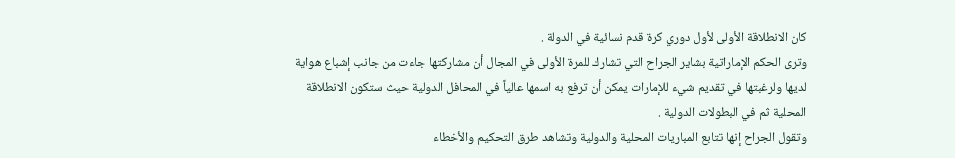كان الانطلاقة الأولى لأول دوري كرة قدم نسائية في الدولة .
وترى الحكم الإماراتية بشاير الجراح التي تشارك للمرة الأولى في المجال أن مشاركتها جاءت من جانب إشباع هواية لديها ولرغبتها في تقديم شيء للإمارات يمكن أن ترفع به اسمها عالياً في المحافل الدولية حيث ستكون الانطلاقة المحلية ثم في البطولات الدولية .
وتقول الجراح إنها تتابع المباريات المحلية والدولية وتشاهد طرق التحكيم والأخطاء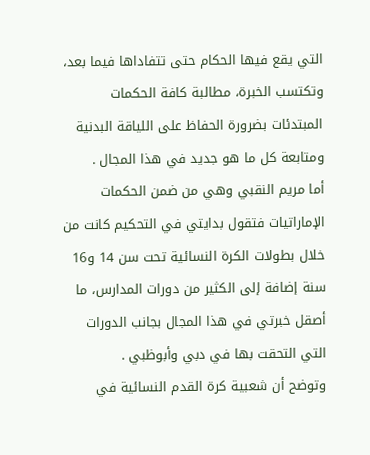التي يقع فيها الحكام حتى تتفاداها فيما بعد، وتكتسب الخبرة، مطالبة كافة الحكمات المبتدئات بضرورة الحفاظ على اللياقة البدنية ومتابعة كل ما هو جديد في هذا المجال .
أما مريم النقبي وهي من ضمن الحكمات الإماراتيات فتقول بدايتي في التحكيم كانت من خلال بطولات الكرة النسائية تحت سن 14 و16 سنة إضافة إلى الكثير من دورات المدارس، ما أصقل خبرتي في هذا المجال بجانب الدورات التي التحقت بها في دبي وأبوظبي .
وتوضح أن شعبية كرة القدم النسائية في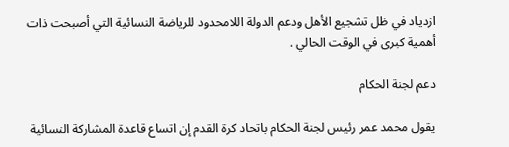ازدياد في ظل تشجيع الأهل ودعم الدولة اللامحدود للرياضة النسائية التي أصبحت ذات أهمية كبرى في الوقت الحالي .

دعم لجنة الحكام

يقول محمد عمر رئيس لجنة الحكام باتحاد كرة القدم إن اتساع قاعدة المشاركة النسائية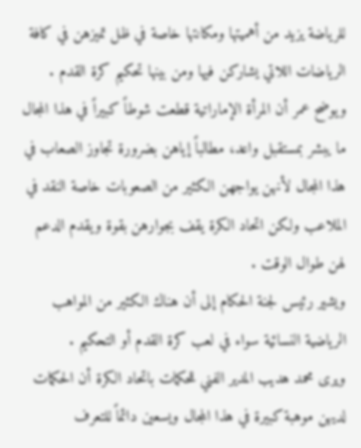للرياضة يزيد من أهميتها ومكانتها خاصة في ظل تميزهن في كافة الرياضات اللاتي يشاركن فيها ومن بينها تحكيم كرة القدم . ويوضح عمر أن المرأة الإماراتية قطعت شوطاً كبيراً في هذا المجال ما يبشر بمستقبل واعد، مطالباً إياهن بضرورة تجاوز الصعاب في هذا المجال لأنهن يواجهن الكثير من الصعوبات خاصة النقد في الملاعب ولكن اتحاد الكرة يقف بجوارهن بقوة ويقدم الدعم لهن طوال الوقت .
ويشير رئيس لجنة الحكام إلى أن هناك الكثير من المواهب الرياضية النسائية سواء في لعب كرة القدم أو التحكيم .
ويرى محمد هديب المدير الفني للحكمات باتحاد الكرة أن الحكمات لديهن موهبة كبيرة في هذا المجال ويسعين دائماً للتعرف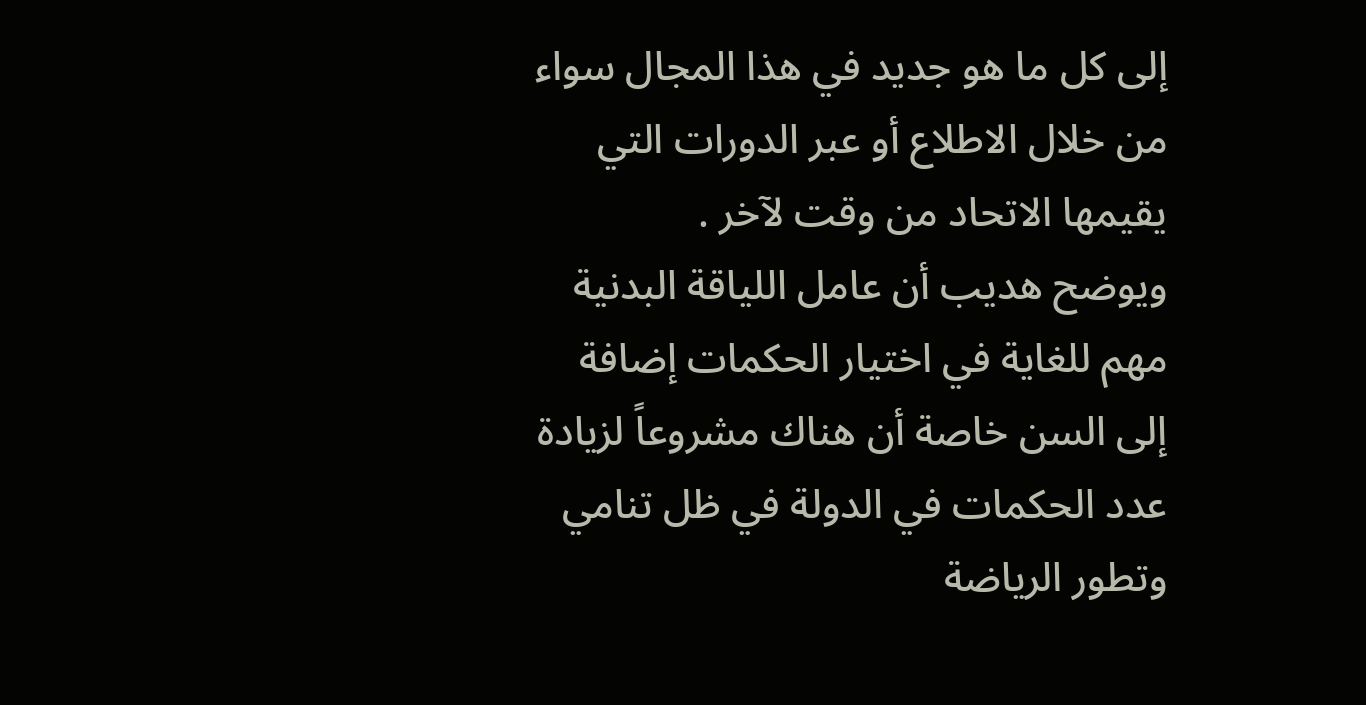إلى كل ما هو جديد في هذا المجال سواء من خلال الاطلاع أو عبر الدورات التي يقيمها الاتحاد من وقت لآخر .
ويوضح هديب أن عامل اللياقة البدنية مهم للغاية في اختيار الحكمات إضافة إلى السن خاصة أن هناك مشروعاً لزيادة عدد الحكمات في الدولة في ظل تنامي وتطور الرياضة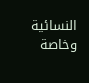النسائية وخاصة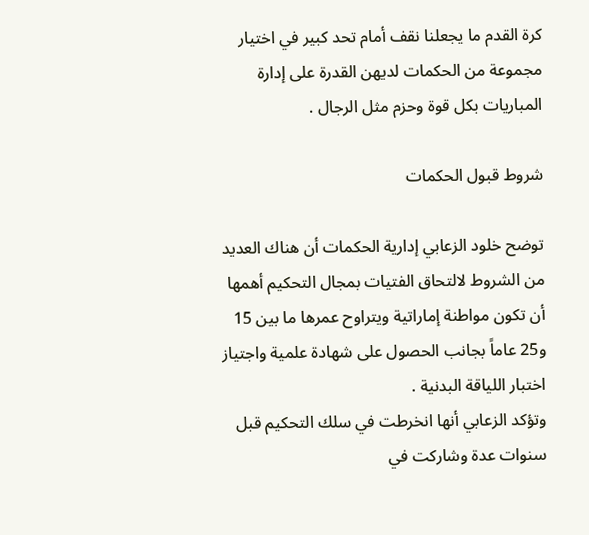كرة القدم ما يجعلنا نقف أمام تحد كبير في اختيار مجموعة من الحكمات لديهن القدرة على إدارة المباريات بكل قوة وحزم مثل الرجال .

شروط قبول الحكمات

توضح خلود الزعابي إدارية الحكمات أن هناك العديد من الشروط لالتحاق الفتيات بمجال التحكيم أهمها أن تكون مواطنة إماراتية ويتراوح عمرها ما بين 15 و25 عاماً بجانب الحصول على شهادة علمية واجتياز اختبار اللياقة البدنية .
وتؤكد الزعابي أنها انخرطت في سلك التحكيم قبل سنوات عدة وشاركت في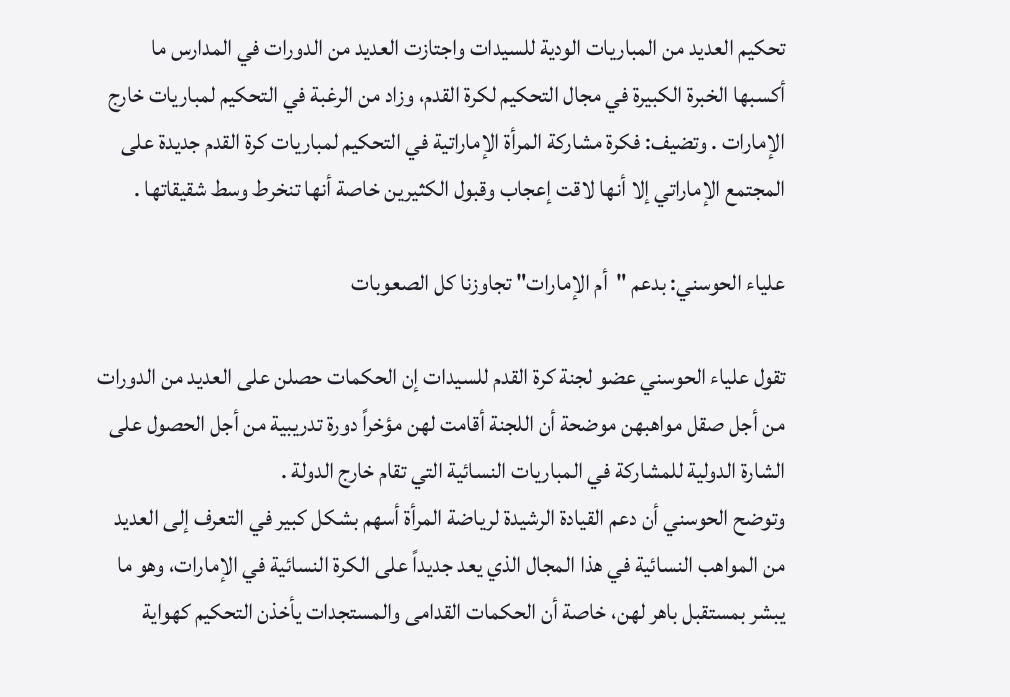تحكيم العديد من المباريات الودية للسيدات واجتازت العديد من الدورات في المدارس ما أكسبها الخبرة الكبيرة في مجال التحكيم لكرة القدم، وزاد من الرغبة في التحكيم لمباريات خارج الإمارات . وتضيف: فكرة مشاركة المرأة الإماراتية في التحكيم لمباريات كرة القدم جديدة على المجتمع الإماراتي إلا أنها لاقت إعجاب وقبول الكثيرين خاصة أنها تنخرط وسط شقيقاتها .

علياء الحوسني: بدعم "أم الإمارات" تجاوزنا كل الصعوبات

تقول علياء الحوسني عضو لجنة كرة القدم للسيدات إن الحكمات حصلن على العديد من الدورات من أجل صقل مواهبهن موضحة أن اللجنة أقامت لهن مؤخراً دورة تدريبية من أجل الحصول على الشارة الدولية للمشاركة في المباريات النسائية التي تقام خارج الدولة .
وتوضح الحوسني أن دعم القيادة الرشيدة لرياضة المرأة أسهم بشكل كبير في التعرف إلى العديد من المواهب النسائية في هذا المجال الذي يعد جديداً على الكرة النسائية في الإمارات، وهو ما يبشر بمستقبل باهر لهن، خاصة أن الحكمات القدامى والمستجدات يأخذن التحكيم كهواية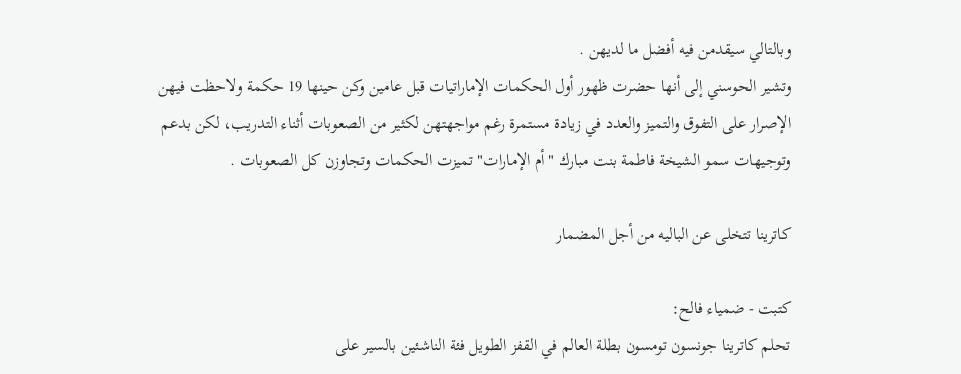وبالتالي سيقدمن فيه أفضل ما لديهن .
وتشير الحوسني إلى أنها حضرت ظهور أول الحكمات الإماراتيات قبل عامين وكن حينها 19 حكمة ولاحظت فيهن الإصرار على التفوق والتميز والعدد في زيادة مستمرة رغم مواجهتهن لكثير من الصعوبات أثناء التدريب، لكن بدعم وتوجيهات سمو الشيخة فاطمة بنت مبارك "أم الإمارات" تميزت الحكمات وتجاوزن كل الصعوبات .

كاترينا تتخلى عن الباليه من أجل المضمار

كتبت - ضمياء فالح:
تحلم كاترينا جونسون تومسون بطلة العالم في القفز الطويل فئة الناشئين بالسير على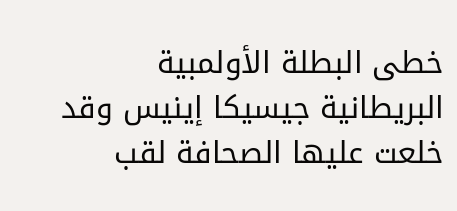خطى البطلة الأولمبية البريطانية جيسيكا إينيس وقد خلعت عليها الصحافة لقب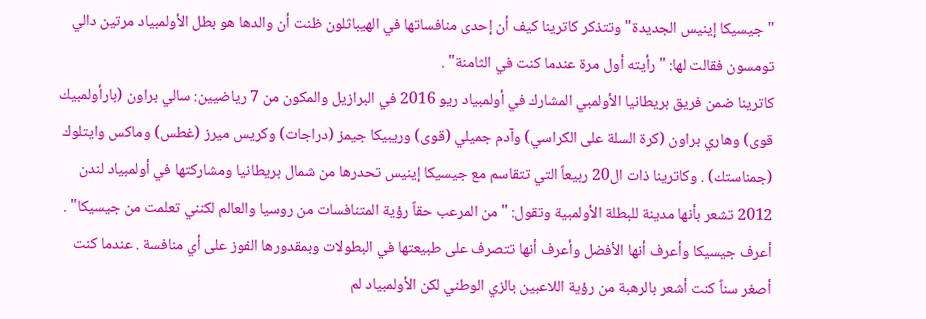"جيسيكا إينيس الجديدة" وتتذكر كاترينا كيف أن إحدى منافساتها في الهيباثلون ظنت أن والدها هو بطل الأولمبياد مرتين دالي تومسون فقالت لها: "رأيته أول مرة عندما كنت في الثامنة" .
كاترينا ضمن فريق بريطانيا الأولمبي المشارك في أولمبياد ريو 2016 في البرازيل والمكون من 7 رياضيين: سالي براون (بارأولمبيك قوى) وهاري براون (كرة السلة على الكراسي) وآدم جميلي (قوى) وريبيكا جيمز (دراجات) وكريس ميرز (غطس) وماكس وايتلوك (جمناستك) . وكاترينا ذات ال20 ربيعاً التي تتقاسم مع جيسيكا إينيس تحدرها من شمال بريطانيا ومشاركتها في أولمبياد لندن 2012 تشعر بأنها مدينة للبطلة الأولمبية وتقول: "من المرعب حقاً رؤية المتنافسات من روسيا والعالم لكنني تعلمت من جيسيكا" .
أعرف جيسيكا وأعرف أنها الأفضل وأعرف أنها تتصرف على طبيعتها في البطولات وبمقدورها الفوز على أي منافسة . عندما كنت أصغر سناً كنت أشعر بالرهبة من رؤية اللاعبين بالزي الوطني لكن الأولمبياد لم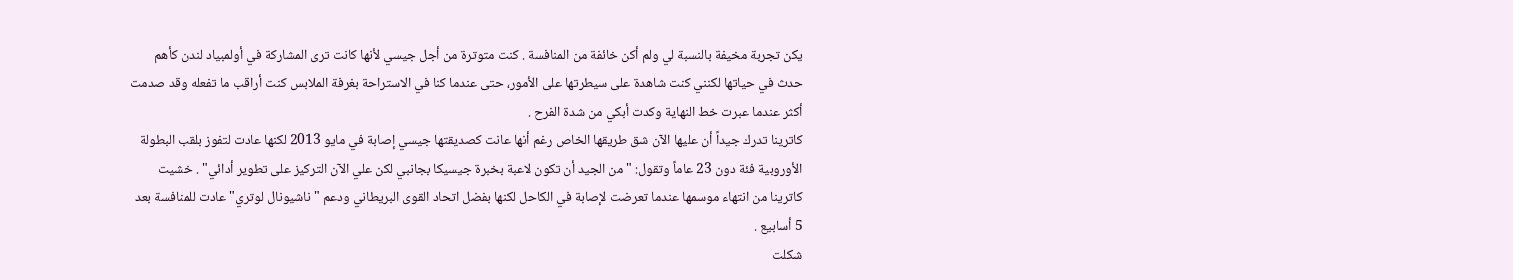يكن تجربة مخيفة بالنسبة لي ولم أكن خائفة من المنافسة . كنت متوترة من أجل جيسي لأنها كانت ترى المشاركة في أولمبياد لندن كأهم حدث في حياتها لكنني كنت شاهدة على سيطرتها على الأمور، حتى عندما كنا في الاستراحة بغرفة الملابس كنت أراقب ما تفعله وقد صدمت أكثر عندما عبرت خط النهاية وكدت أبكي من شدة الفرح .
كاترينا تدرك جيداً أن عليها الآن شق طريقها الخاص رغم أنها عانت كصديقتها جيسي إصابة في مايو 2013 لكنها عادت لتفوز بلقب البطولة الأوروبية فئة دون 23 عاماً وتقول: "من الجيد أن تكون لاعبة بخبرة جيسيكا بجانبي لكن علي الآن التركيز على تطوير أدائي" . خشيت كاترينا من انتهاء موسمها عندما تعرضت لإصابة في الكاحل لكنها بفضل اتحاد القوى البريطاني ودعم "ناشيونال لوتري" عادت للمنافسة بعد 5 أسابيع .
شكلت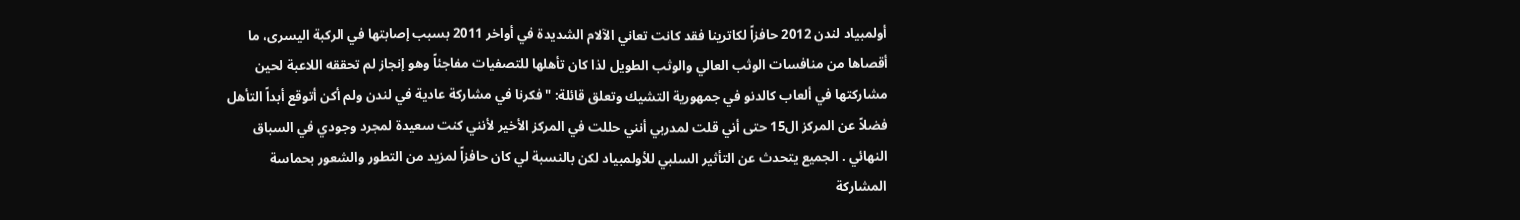أولمبياد لندن 2012 حافزاً لكاترينا فقد كانت تعاني الآلام الشديدة في أواخر 2011 بسبب إصابتها في الركبة اليسرى، ما أقصاها من منافسات الوثب العالي والوثب الطويل لذا كان تأهلها للتصفيات مفاجئاً وهو إنجاز لم تحققه اللاعبة لحين مشاركتها في ألعاب كالدنو في جمهورية التشيك وتعلق قائلة: "فكرنا في مشاركة عادية في لندن ولم أكن أتوقع أبداً التأهل فضلاً عن المركز ال15 حتى أني قلت لمدربي أنني حللت في المركز الأخير لأنني كنت سعيدة لمجرد وجودي في السباق النهائي . الجميع يتحدث عن التأثير السلبي للأولمبياد لكن بالنسبة لي كان حافزاً لمزيد من التطور والشعور بحماسة المشاركة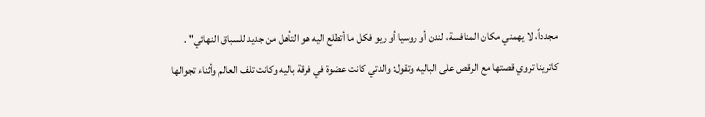مجدداً، لا يهمني مكان المنافسة، لندن أو روسيا أو ريو فكل ما أتطلع اليه هو التأهل من جديد للسباق النهائي" .
كاترينا تروي قصتها مع الرقص على الباليه وتقول: والدتي كانت عضوة في فرقة باليه وكانت تلف العالم وأثناء تجوالها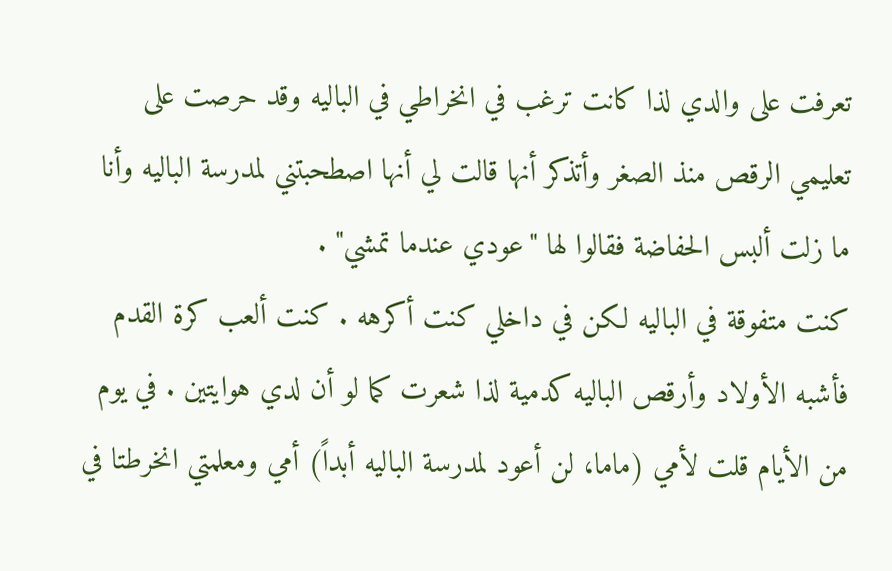تعرفت على والدي لذا كانت ترغب في انخراطي في الباليه وقد حرصت على تعليمي الرقص منذ الصغر وأتذكر أنها قالت لي أنها اصطحبتني لمدرسة الباليه وأنا ما زلت ألبس الحفاضة فقالوا لها "عودي عندما تمشي" .
كنت متفوقة في الباليه لكن في داخلي كنت أكرهه . كنت ألعب كرة القدم فأشبه الأولاد وأرقص الباليه كدمية لذا شعرت كما لو أن لدي هوايتين . في يوم من الأيام قلت لأمي (ماما، لن أعود لمدرسة الباليه أبداً) أمي ومعلمتي انخرطتا في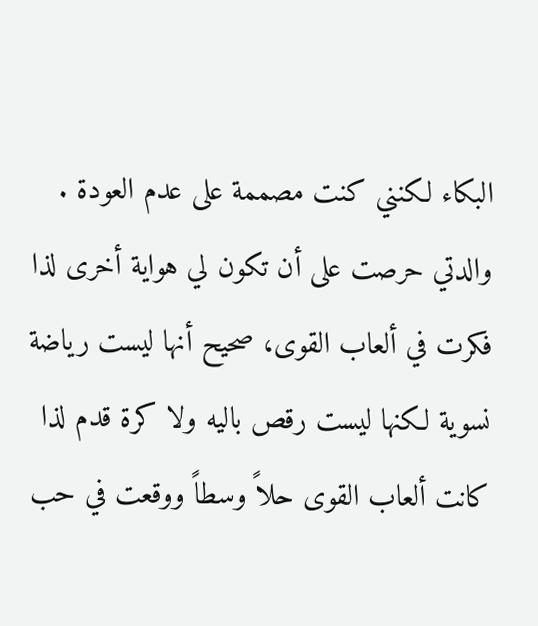البكاء لكنني كنت مصممة على عدم العودة . والدتي حرصت على أن تكون لي هواية أخرى لذا فكرت في ألعاب القوى، صحيح أنها ليست رياضة نسوية لكنها ليست رقص باليه ولا كرة قدم لذا كانت ألعاب القوى حلاً وسطاً ووقعت في حب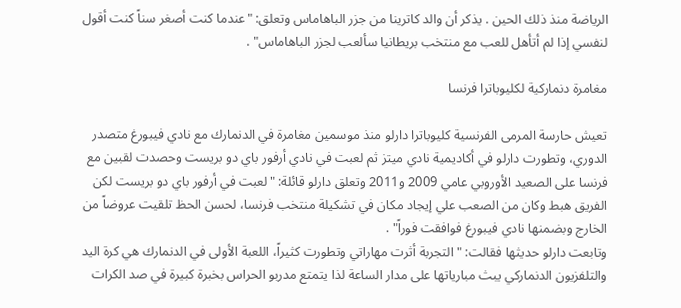الرياضة منذ ذلك الحين . يذكر أن والد كاترينا من جزر الباهاماس وتعلق: "عندما كنت أصغر سناً كنت أقول لنفسي إذا لم أتأهل للعب مع منتخب بريطانيا سألعب لجزر الباهاماس" .

مغامرة دنماركية لكليوباترا فرنسا

تعيش حارسة المرمى الفرنسية كليوباترا دارلو منذ موسمين مغامرة في الدنمارك مع نادي فيبورغ متصدر الدوري، وتطورت دارلو في أكاديمية نادي ميتز ثم لعبت في نادي أرفور باي دو بريست وحصدت لقبين مع فرنسا على الصعيد الأوروبي عامي 2009 و2011 وتعلق دارلو قائلة: "لعبت في أرفور باي دو بريست لكن الفريق هبط وكان من الصعب علي إيجاد مكان في تشكيلة منتخب فرنسا، لحسن الحظ تلقيت عروضاً من الخارج وبضمنها نادي فيبورغ فوافقت فوراً" .
وتابعت دارلو حديثها فقالت: "التجربة أثرت مهاراتي وتطورت كثيراً، اللعبة الأولى في الدنمارك هي كرة اليد والتلفزيون الدنماركي يبث مبارياتها على مدار الساعة لذا يتمتع مدربو الحراس بخبرة كبيرة في صد الكرات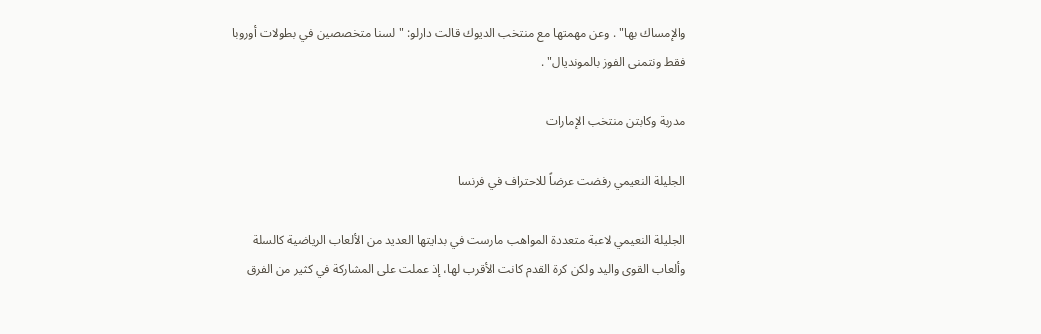والإمساك بها" . وعن مهمتها مع منتخب الديوك قالت دارلو: "لسنا متخصصين في بطولات أوروبا فقط ونتمنى الفوز بالمونديال" .

مدربة وكابتن منتخب الإمارات

الجليلة النعيمي رفضت عرضاً للاحتراف في فرنسا

الجليلة النعيمي لاعبة متعددة المواهب مارست في بدايتها العديد من الألعاب الرياضية كالسلة وألعاب القوى واليد ولكن كرة القدم كانت الأقرب لها، إذ عملت على المشاركة في كثير من الفرق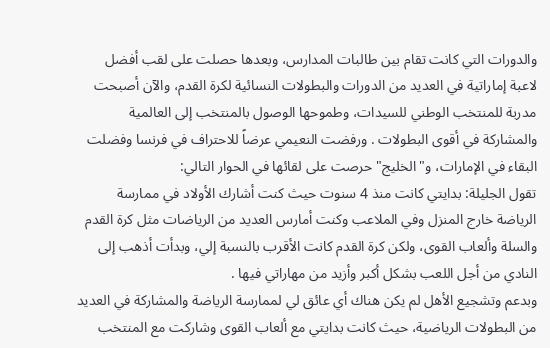والدورات التي كانت تقام بين طالبات المدارس، وبعدها حصلت على لقب أفضل لاعبة إماراتية في العديد من الدورات والبطولات النسائية لكرة القدم، والآن أصبحت مدربة للمنتخب الوطني للسيدات، وطموحها الوصول بالمنتخب إلى العالمية والمشاركة في أقوى البطولات . ورفضت النعيمي عرضاً للاحتراف في فرنسا وفضلت البقاء في الإمارات، و"الخليج" حرصت على لقائها في الحوار التالي:
تقول الجليلة: بدايتي كانت منذ 4 سنوت حيث كنت أشارك الأولاد في ممارسة الرياضة خارج المنزل وفي الملاعب وكنت أمارس العديد من الرياضات مثل كرة القدم والسلة وألعاب القوى، ولكن كرة القدم كانت الأقرب بالنسبة إلي، وبدأت أذهب إلى النادي من أجل اللعب بشكل أكبر وأزيد من مهاراتي فيها .
وبدعم وتشجيع الأهل لم يكن هناك أي عائق لي لممارسة الرياضة والمشاركة في العديد من البطولات الرياضية، حيث كانت بدايتي مع ألعاب القوى وشاركت مع المنتخب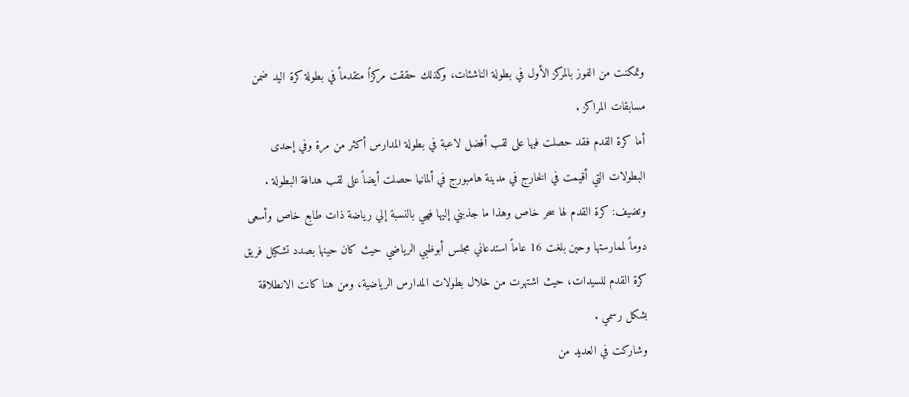وتمكنت من الفوز بالمركز الأول في بطولة الناشئات، وكذلك حققت مركزاً متقدماً في بطولة كرة اليد ضمن مسابقات المراكز .
أما كرة القدم فقد حصلت فيها على لقب أفضل لاعبة في بطولة المدارس أكثر من مرة وفي إحدى البطولات التي أقيمت في الخارج في مدينة هامبورج في ألمانيا حصلت أيضاً على لقب هدافة البطولة .
وتضيف: كرة القدم لها سحر خاص وهذا ما جذبني إليها فهي بالنسبة إلي رياضة ذات طابع خاص وأسعى دوماً لممارستها وحين بلغت 16 عاماً استدعاني مجلس أبوظبي الرياضي حيث كان حينها بصدد تشكيل فريق كرة القدم للسيدات، حيث اشتهرت من خلال بطولات المدارس الرياضية، ومن هنا كانت الانطلاقة بشكل رسمي .
وشاركت في العديد من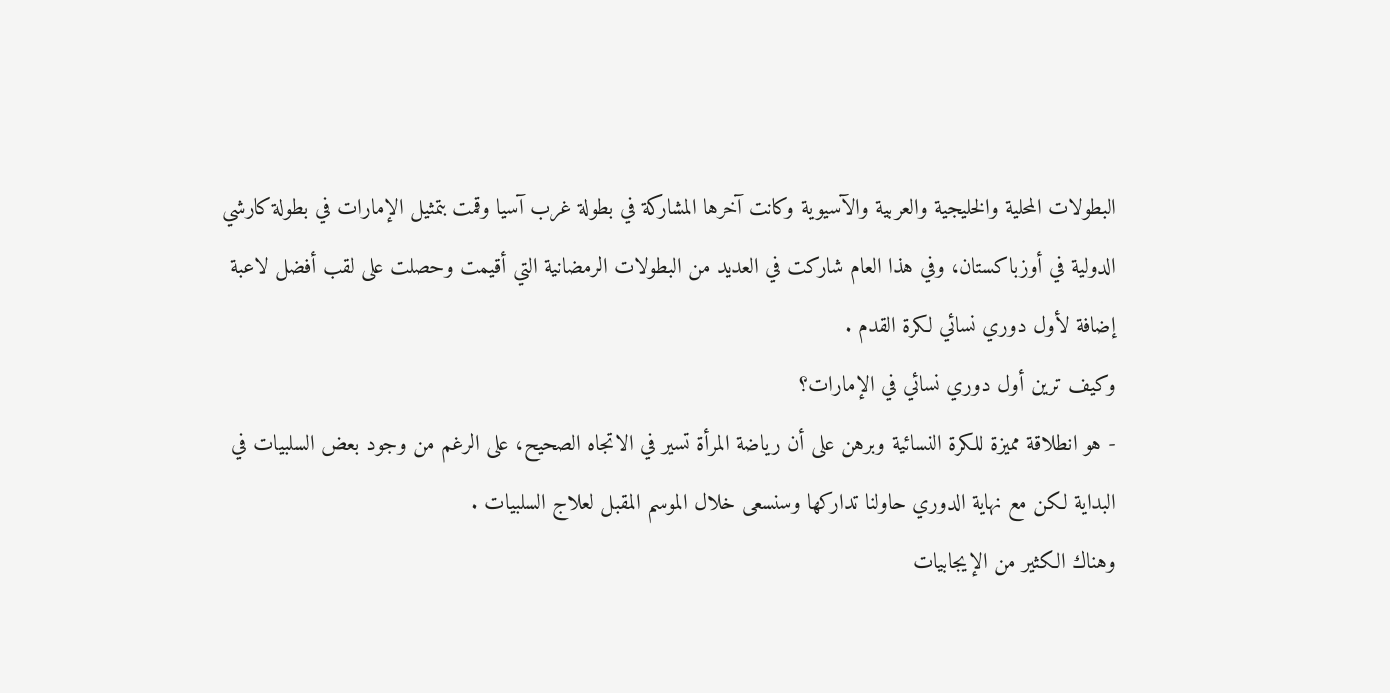البطولات المحلية والخليجية والعربية والآسيوية وكانت آخرها المشاركة في بطولة غرب آسيا وقمت بتمثيل الإمارات في بطولة كارشي الدولية في أوزباكستان، وفي هذا العام شاركت في العديد من البطولات الرمضانية التي أقيمت وحصلت على لقب أفضل لاعبة إضافة لأول دوري نسائي لكرة القدم .
وكيف ترين أول دوري نسائي في الإمارات؟
- هو انطلاقة مميزة للكرة النسائية وبرهن على أن رياضة المرأة تسير في الاتجاه الصحيح، على الرغم من وجود بعض السلبيات في البداية لكن مع نهاية الدوري حاولنا تداركها وسنسعى خلال الموسم المقبل لعلاج السلبيات .
وهناك الكثير من الإيجابيات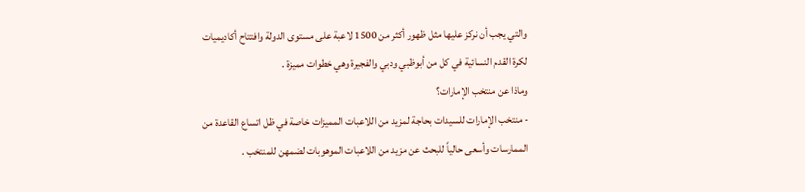والتي يجب أن نركز عليها مثل ظهور أكثر من 1500 لاعبة على مستوى الدولة وافتتاح أكاديميات لكرة القدم النسائية في كل من أبوظبي ودبي والفجيرة وهي خطوات مميزة .
وماذا عن منتخب الإمارات؟
- منتخب الإمارات للسيدات بحاجة لمزيد من اللاعبات المميزات خاصة في ظل اتساع القاعدة من الممارسات وأسعى حالياً للبحث عن مزيد من اللاعبات الموهوبات لضمهن للمنتخب .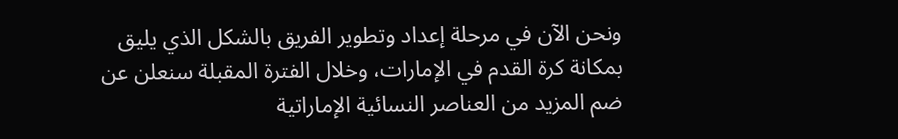ونحن الآن في مرحلة إعداد وتطوير الفريق بالشكل الذي يليق بمكانة كرة القدم في الإمارات، وخلال الفترة المقبلة سنعلن عن ضم المزيد من العناصر النسائية الإماراتية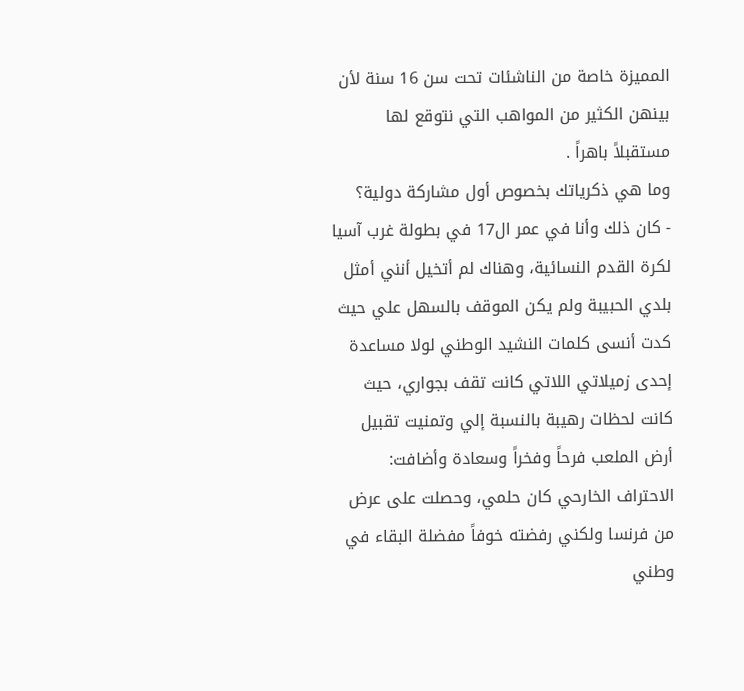المميزة خاصة من الناشئات تحت سن 16 سنة لأن بينهن الكثير من المواهب التي نتوقع لها مستقبلاً باهراً .
وما هي ذكرياتك بخصوص أول مشاركة دولية؟
- كان ذلك وأنا في عمر ال17 في بطولة غرب آسيا لكرة القدم النسائية، وهناك لم أتخيل أنني أمثل بلدي الحبيبة ولم يكن الموقف بالسهل علي حيث كدت أنسى كلمات النشيد الوطني لولا مساعدة إحدى زميلاتي اللاتي كانت تقف بجواري، حيث كانت لحظات رهيبة بالنسبة إلي وتمنيت تقبيل أرض الملعب فرحاً وفخراً وسعادة وأضافت: الاحتراف الخارحي كان حلمي، وحصلت على عرض من فرنسا ولكني رفضته خوفاً مفضلة البقاء في وطني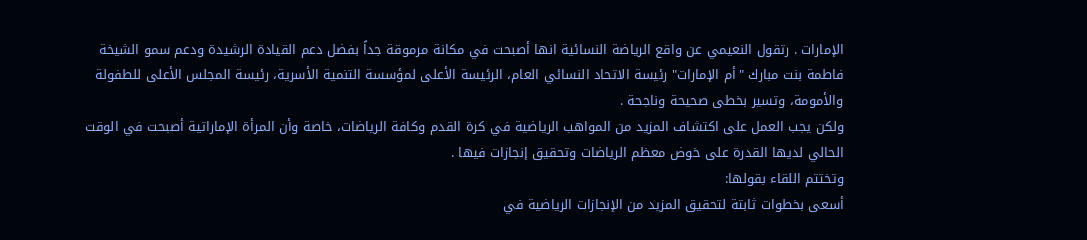الإمارات . رتقول النعيمي عن واقع الرياضة النسائية انها أصبحت في مكانة مرموقة جداً بفضل دعم القيادة الرشيدة ودعم سمو الشيخة فاطمة بنت مبارك "أم الإمارات" رئيسة الاتحاد النسائي العام، الرئيسة الأعلى لمؤسسة التنمية الأسرية، رئيسة المجلس الأعلى للطفولة والأمومة، وتسير بخطى صحيحة وناجحة .
ولكن يجب العمل على اكتشاف المزيد من المواهب الرياضية في كرة القدم وكافة الرياضات، خاصة وأن المرأة الإماراتية أصبحت في الوقت الحالي لديها القدرة على خوض معظم الرياضات وتحقيق إنجازات فيها .
وتختتم اللقاء بقولها:
أسعى بخطوات ثابتة لتحقيق المزيد من الإنجازات الرياضية في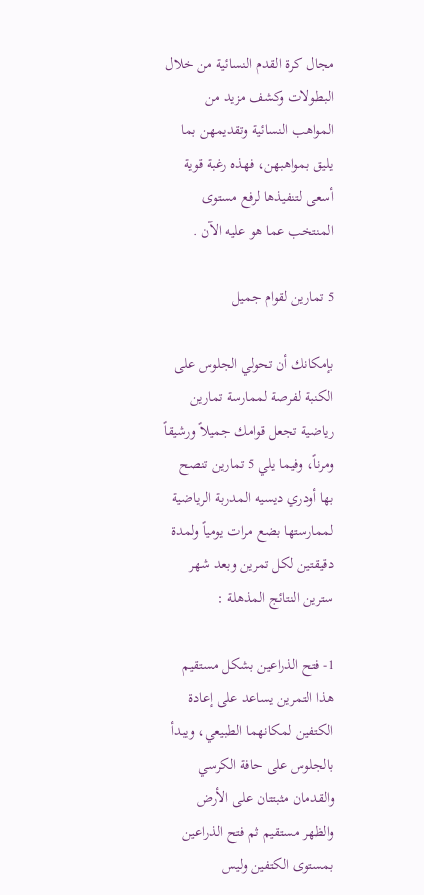مجال كرة القدم النسائية من خلال البطولات وكشف مزيد من المواهب النسائية وتقديمهن بما يليق بمواهبهن، فهذه رغبة قوية أسعى لتنفيذها لرفع مستوى المنتخب عما هو عليه الآن .

5 تمارين لقوام جميل

بإمكانك أن تحولي الجلوس على الكنبة لفرصة لممارسة تمارين رياضية تجعل قوامك جميلاً ورشيقاً ومرناً، وفيما يلي 5 تمارين تنصح بها أودري ديسيه المدربة الرياضية لممارستها بضع مرات يومياً ولمدة دقيقتين لكل تمرين وبعد شهر سترين النتائج المذهلة :

1- فتح الذراعين بشكل مستقيم
هذا التمرين يساعد على إعادة الكتفين لمكانهما الطبيعي، ويبدأ بالجلوس على حافة الكرسي والقدمان مثبتتان على الأرض والظهر مستقيم ثم فتح الذراعين بمستوى الكتفين وليس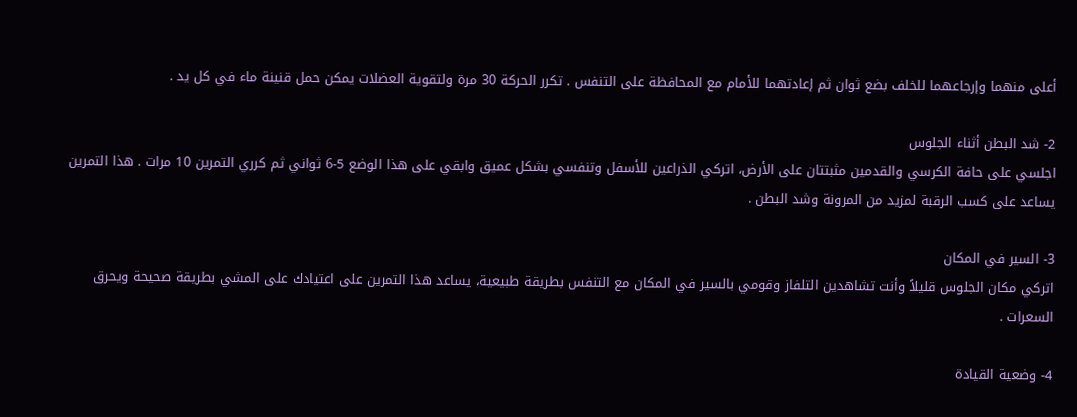أعلى منهما وإرجاعهما للخلف بضع ثوان ثم إعادتهما للأمام مع المحافظة على التنفس . تكرر الحركة 30 مرة ولتقوية العضلات يمكن حمل قنينة ماء في كل يد .

2- شد البطن أثناء الجلوس
اجلسي على حافة الكرسي والقدمين مثبتتان على الأرض، اتركي الذراعين للأسفل وتنفسي بشكل عميق وابقي على هذا الوضع 5-6 ثواني ثم كرري التمرين 10 مرات . هذا التمرين يساعد على كسب الرقبة لمزيد من المرونة وشد البطن .

3- السير في المكان
اتركي مكان الجلوس قليلاً وأنت تشاهدين التلفاز وقومي بالسير في المكان مع التنفس بطريقة طبيعية، يساعد هذا التمرين على اعتيادك على المشي بطريقة صحيحة ويحرق السعرات .

4- وضعية القيادة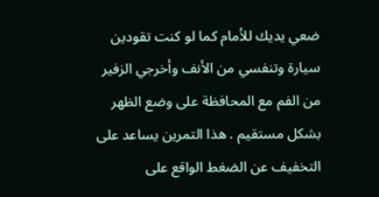ضعي يديك للأمام كما لو كنت تقودين سيارة وتنفسي من الأنف وأخرجي الزفير من الفم مع المحافظة على وضع الظهر بشكل مستقيم . هذا التمرين يساعد على التخفيف عن الضغط الواقع على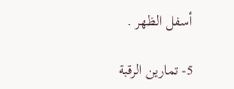أسفل الظهر .

5- تمارين الرقبة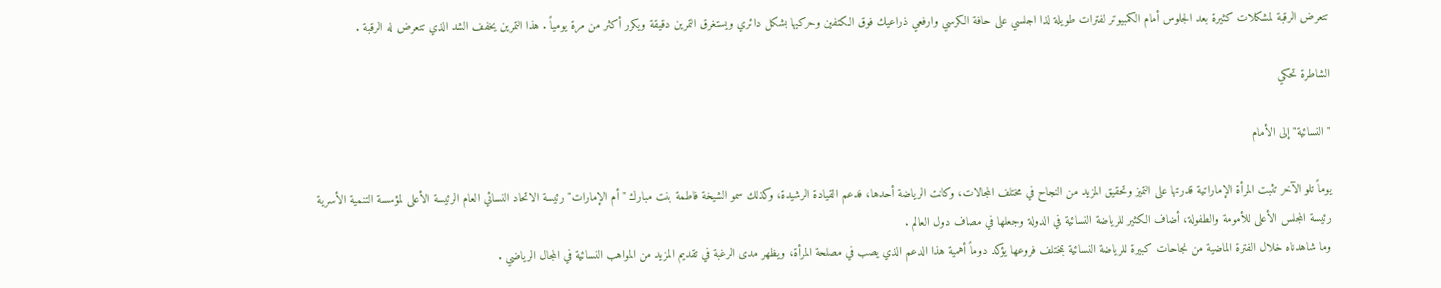تتعرض الرقبة لمشكلات كثيرة بعد الجلوس أمام الكمبيوتر لفترات طويلة لذا اجلسي على حافة الكرسي وارفعي ذراعيك فوق الكتفين وحركيها بشكل دائري ويستغرق التمرين دقيقة ويكرر أكثر من مرة يومياً . هذا التمرين يخفف الشد الذي تتعرض له الرقبة .

الشاطرة تحكي

"النسائية" إلى الأمام

يوماً تلو الآخر تثبت المرأة الإماراتية قدرتها على التميز وتحقيق المزيد من النجاح في مختلف المجالات، وكانت الرياضة أحدها، فدعم القيادة الرشيدة، وكذلك سمو الشيخة فاطمة بنت مبارك "أم الإمارات" رئيسة الاتحاد النسائي العام الرئيسة الأعلى لمؤسسة التنمية الأسرية رئيسة المجلس الأعلى للأمومة والطفولة، أضاف الكثير للرياضة النسائية في الدولة وجعلها في مصاف دول العالم .
وما شاهدناه خلال الفترة الماضية من نجاحات كبيرة للرياضة النسائية بمختلف فروعها يؤكد دوماً أهمية هذا الدعم الذي يصب في مصلحة المرأة، ويظهر مدى الرغبة في تقديم المزيد من المواهب النسائية في المجال الرياضي .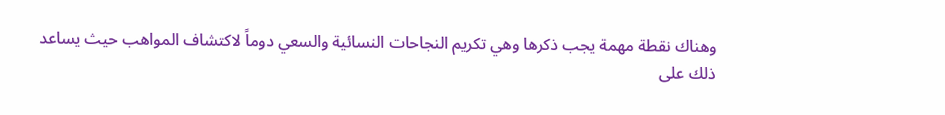وهناك نقطة مهمة يجب ذكرها وهي تكريم النجاحات النسائية والسعي دوماً لاكتشاف المواهب حيث يساعد ذلك على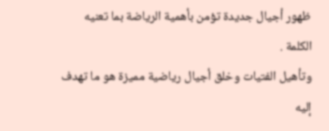ظهور أجيال جديدة تؤمن بأهمية الرياضة بما تعنيه الكلمة .
وتأهيل الفتيات وخلق أجيال رياضية مميزة هو ما تهدف إليه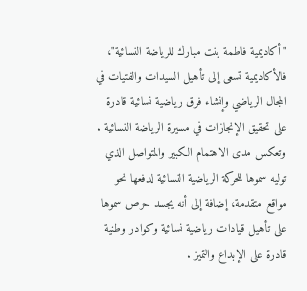"أكاديمية فاطمة بنت مبارك للرياضة النسائية"، فالأكاديمية تسعى إلى تأهيل السيدات والفتيات في المجال الرياضي وإنشاء فرق رياضية نسائية قادرة على تحقيق الإنجازات في مسيرة الرياضة النسائية .
وتعكس مدى الاهتمام الكبير والمتواصل الذي توليه سموها للحركة الرياضية النسائية لدفعها نحو مواقع متقدمة، إضافة إلى أنه يجسد حرص سموها على تأهيل قيادات رياضية نسائية وكوادر وطنية قادرة على الإبداع والتميز .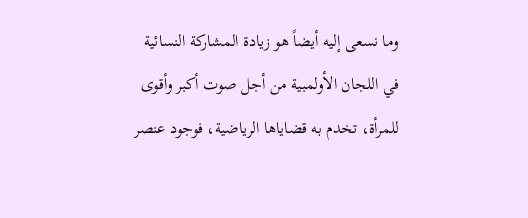وما نسعى إليه أيضاً هو زيادة المشاركة النسائية في اللجان الأولمبية من أجل صوت أكبر وأقوى للمرأة، تخدم به قضاياها الرياضية، فوجود عنصر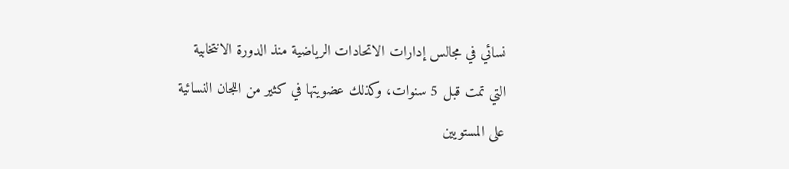نسائي في مجالس إدارات الاتحادات الرياضية منذ الدورة الانتخابية التي تمت قبل 5 سنوات، وكذلك عضويتها في كثير من اللجان النسائية على المستويين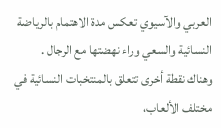العربي والآسيوي تعكس مدة الاهتمام بالرياضة النسائية والسعي وراء نهضتها مع الرجال .
وهناك نقطة أخرى تتعلق بالمنتخبات النسائية في مختلف الألعاب،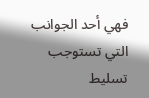فهي أحد الجوانب التي تستوجب تسليط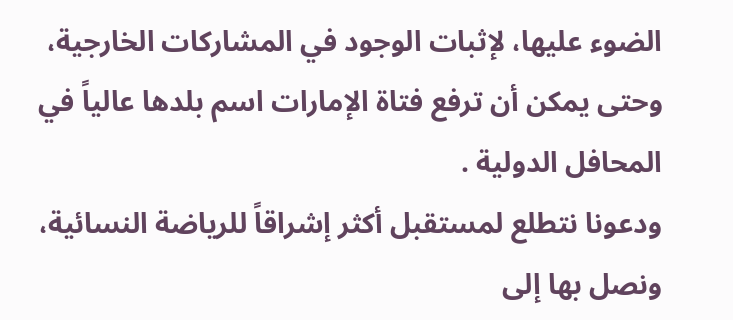الضوء عليها، لإثبات الوجود في المشاركات الخارجية، وحتى يمكن أن ترفع فتاة الإمارات اسم بلدها عالياً في المحافل الدولية .
ودعونا نتطلع لمستقبل أكثر إشراقاً للرياضة النسائية، ونصل بها إلى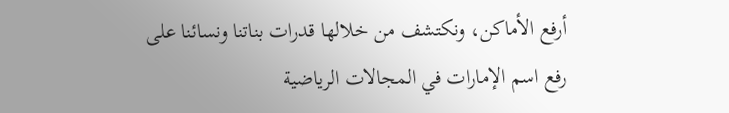أرفع الأماكن، ونكتشف من خلالها قدرات بناتنا ونسائنا على رفع اسم الإمارات في المجالات الرياضية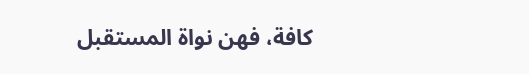كافة، فهن نواة المستقبل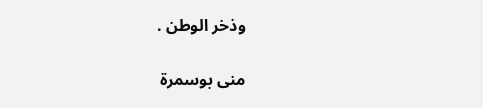وذخر الوطن .

منى بوسمرة